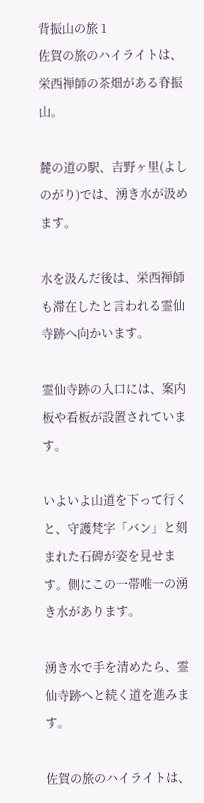背振山の旅 1
佐賀の旅のハイライトは、栄西禅師の茶畑がある脊振山。

麓の道の駅、吉野ヶ里(よしのがり)では、湧き水が汲めます。

水を汲んだ後は、栄西禅師も滞在したと言われる霊仙寺跡へ向かいます。

霊仙寺跡の入口には、案内板や看板が設置されています。

いよいよ山道を下って行くと、守護梵字「バン」と刻まれた石碑が姿を見せます。側にこの一帯唯一の湧き水があります。

湧き水で手を清めたら、霊仙寺跡へと続く道を進みます。

佐賀の旅のハイライトは、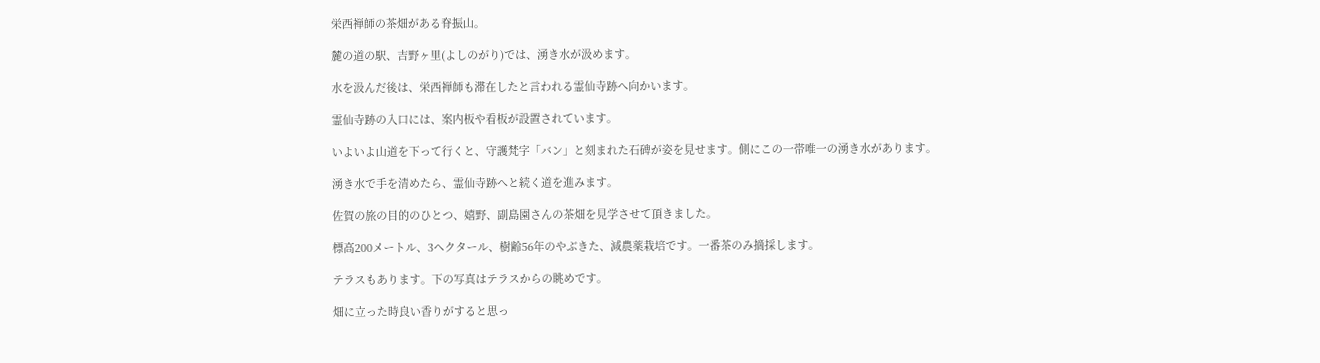栄西禅師の茶畑がある脊振山。

麓の道の駅、吉野ヶ里(よしのがり)では、湧き水が汲めます。

水を汲んだ後は、栄西禅師も滞在したと言われる霊仙寺跡へ向かいます。

霊仙寺跡の入口には、案内板や看板が設置されています。

いよいよ山道を下って行くと、守護梵字「バン」と刻まれた石碑が姿を見せます。側にこの一帯唯一の湧き水があります。

湧き水で手を清めたら、霊仙寺跡へと続く道を進みます。

佐賀の旅の目的のひとつ、嬉野、副島園さんの茶畑を見学させて頂きました。

標高200メートル、3ヘクタール、樹齢56年のやぶきた、減農薬栽培です。一番茶のみ摘採します。

テラスもあります。下の写真はテラスからの眺めです。

畑に立った時良い香りがすると思っ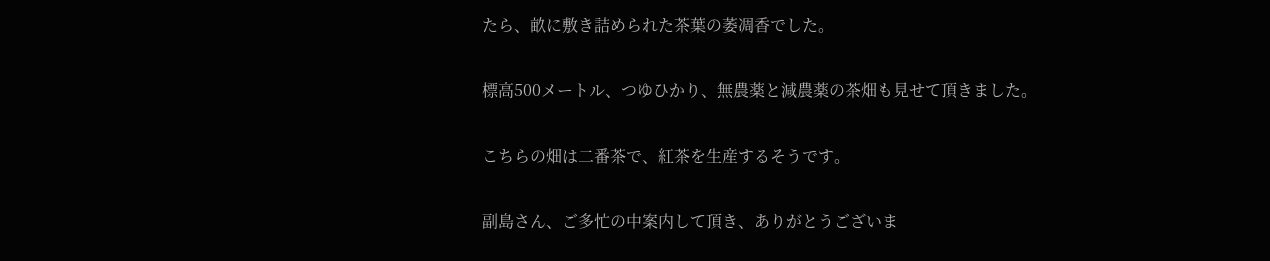たら、畝に敷き詰められた茶葉の萎凋香でした。

標高500メートル、つゆひかり、無農薬と減農薬の茶畑も見せて頂きました。

こちらの畑は二番茶で、紅茶を生産するそうです。

副島さん、ご多忙の中案内して頂き、ありがとうございま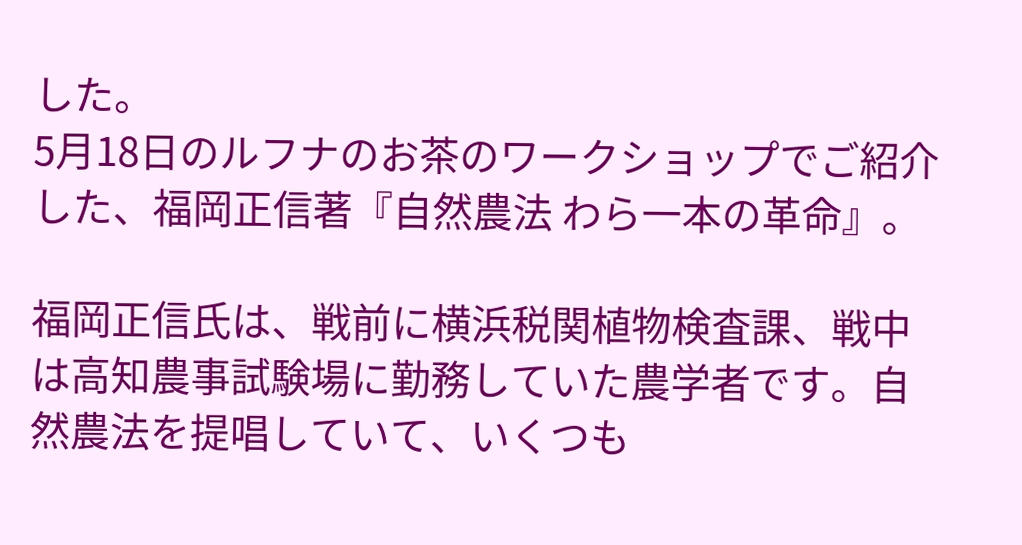した。
5月18日のルフナのお茶のワークショップでご紹介した、福岡正信著『自然農法 わら一本の革命』。

福岡正信氏は、戦前に横浜税関植物検査課、戦中は高知農事試験場に勤務していた農学者です。自然農法を提唱していて、いくつも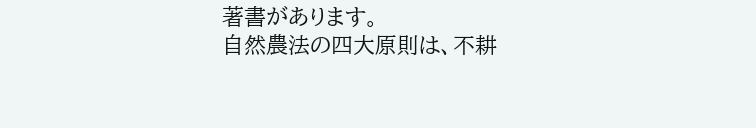著書があります。
自然農法の四大原則は、不耕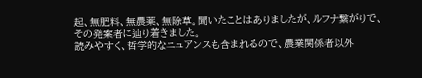起、無肥料、無農薬、無除草。聞いたことはありましたが、ルフナ繋がりで、その発案者に辿り着きました。
読みやすく、哲学的なニュアンスも含まれるので、農業関係者以外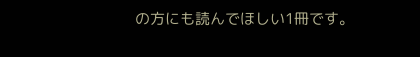の方にも読んでほしい1冊です。